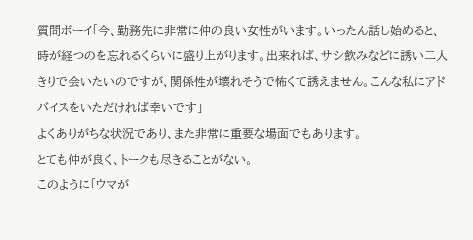質問ボーイ「今、勤務先に非常に仲の良い女性がいます。いったん話し始めると、時が経つのを忘れるくらいに盛り上がります。出来れば、サシ飲みなどに誘い二人きりで会いたいのですが、関係性が壊れそうで怖くて誘えません。こんな私にアドバイスをいただければ幸いです」
よくありがちな状況であり、また非常に重要な場面でもあります。
とても仲が良く、トークも尽きることがない。
このように「ウマが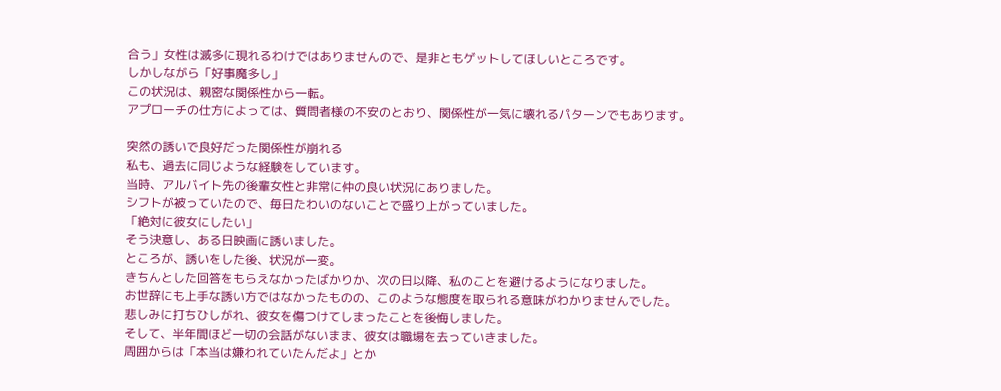合う」女性は滅多に現れるわけではありませんので、是非ともゲットしてほしいところです。
しかしながら「好事魔多し」
この状況は、親密な関係性から一転。
アプローチの仕方によっては、質問者様の不安のとおり、関係性が一気に壊れるパターンでもあります。

突然の誘いで良好だった関係性が崩れる
私も、過去に同じような経験をしています。
当時、アルバイト先の後輩女性と非常に仲の良い状況にありました。
シフトが被っていたので、毎日たわいのないことで盛り上がっていました。
「絶対に彼女にしたい」
そう決意し、ある日映画に誘いました。
ところが、誘いをした後、状況が一変。
きちんとした回答をもらえなかったばかりか、次の日以降、私のことを避けるようになりました。
お世辞にも上手な誘い方ではなかったものの、このような態度を取られる意味がわかりませんでした。
悲しみに打ちひしがれ、彼女を傷つけてしまったことを後悔しました。
そして、半年間ほど一切の会話がないまま、彼女は職場を去っていきました。
周囲からは「本当は嫌われていたんだよ」とか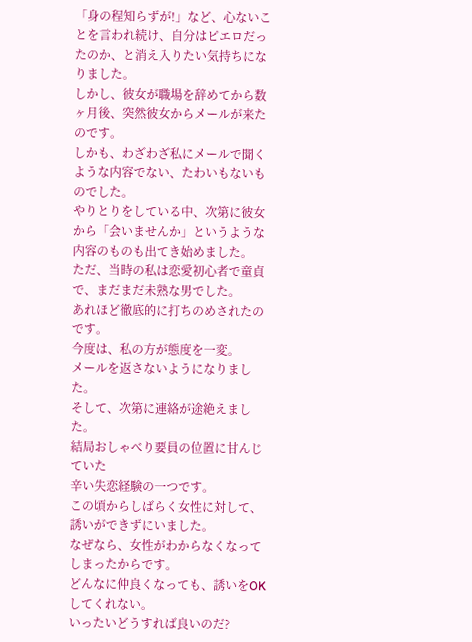「身の程知らずが!」など、心ないことを言われ続け、自分はピエロだったのか、と消え入りたい気持ちになりました。
しかし、彼女が職場を辞めてから数ヶ月後、突然彼女からメールが来たのです。
しかも、わざわざ私にメールで聞くような内容でない、たわいもないものでした。
やりとりをしている中、次第に彼女から「会いませんか」というような内容のものも出てき始めました。
ただ、当時の私は恋愛初心者で童貞で、まだまだ未熟な男でした。
あれほど徹底的に打ちのめされたのです。
今度は、私の方が態度を一変。
メールを返さないようになりました。
そして、次第に連絡が途絶えました。
結局おしゃべり要員の位置に甘んじていた
辛い失恋経験の一つです。
この頃からしばらく女性に対して、誘いができずにいました。
なぜなら、女性がわからなくなってしまったからです。
どんなに仲良くなっても、誘いをOKしてくれない。
いったいどうすれば良いのだ?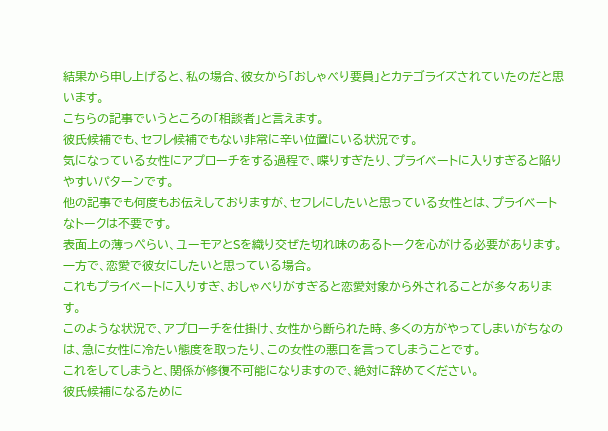結果から申し上げると、私の場合、彼女から「おしゃべり要員」とカテゴライズされていたのだと思います。
こちらの記事でいうところの「相談者」と言えます。
彼氏候補でも、セフレ候補でもない非常に辛い位置にいる状況です。
気になっている女性にアプローチをする過程で、喋りすぎたり、プライベートに入りすぎると陥りやすいパターンです。
他の記事でも何度もお伝えしておりますが、セフレにしたいと思っている女性とは、プライベートなトークは不要です。
表面上の薄っぺらい、ユーモアとSを織り交ぜた切れ味のあるトークを心がける必要があります。
一方で、恋愛で彼女にしたいと思っている場合。
これもプライベートに入りすぎ、おしゃべりがすぎると恋愛対象から外されることが多々あります。
このような状況で、アプローチを仕掛け、女性から断られた時、多くの方がやってしまいがちなのは、急に女性に冷たい態度を取ったり、この女性の悪口を言ってしまうことです。
これをしてしまうと、関係が修復不可能になりますので、絶対に辞めてください。
彼氏候補になるために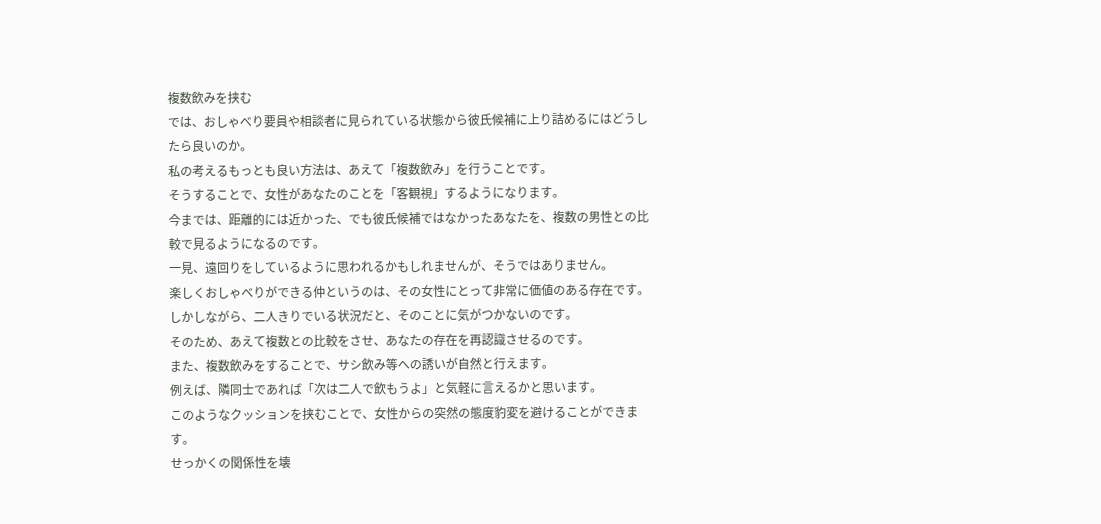複数飲みを挟む
では、おしゃべり要員や相談者に見られている状態から彼氏候補に上り詰めるにはどうしたら良いのか。
私の考えるもっとも良い方法は、あえて「複数飲み」を行うことです。
そうすることで、女性があなたのことを「客観視」するようになります。
今までは、距離的には近かった、でも彼氏候補ではなかったあなたを、複数の男性との比較で見るようになるのです。
一見、遠回りをしているように思われるかもしれませんが、そうではありません。
楽しくおしゃべりができる仲というのは、その女性にとって非常に価値のある存在です。
しかしながら、二人きりでいる状況だと、そのことに気がつかないのです。
そのため、あえて複数との比較をさせ、あなたの存在を再認識させるのです。
また、複数飲みをすることで、サシ飲み等への誘いが自然と行えます。
例えば、隣同士であれば「次は二人で飲もうよ」と気軽に言えるかと思います。
このようなクッションを挟むことで、女性からの突然の態度豹変を避けることができます。
せっかくの関係性を壊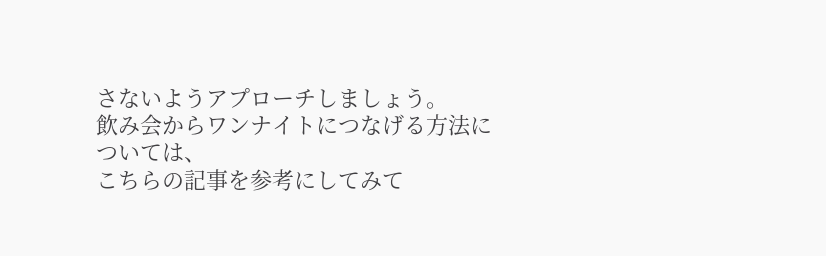さないようアプローチしましょう。
飲み会からワンナイトにつなげる方法については、
こちらの記事を参考にしてみて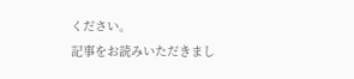ください。
記事をお読みいただきまし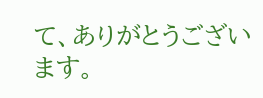て、ありがとうございます。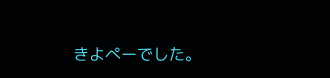きよぺーでした。